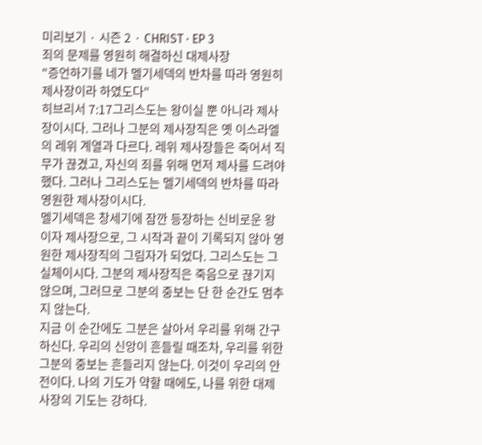미리보기 · 시즌 2 · CHRIST · EP 3
죄의 문제를 영원히 해결하신 대제사장
"증언하기를 네가 멜기세덱의 반차를 따라 영원히 제사장이라 하였도다"
히브리서 7:17그리스도는 왕이실 뿐 아니라 제사장이시다. 그러나 그분의 제사장직은 옛 이스라엘의 레위 계열과 다르다. 레위 제사장들은 죽어서 직무가 끊겼고, 자신의 죄를 위해 먼저 제사를 드려야 했다. 그러나 그리스도는 멜기세덱의 반차를 따라 영원한 제사장이시다.
멜기세덱은 창세기에 잠깐 등장하는 신비로운 왕이자 제사장으로, 그 시작과 끝이 기록되지 않아 영원한 제사장직의 그림자가 되었다. 그리스도는 그 실체이시다. 그분의 제사장직은 죽음으로 끊기지 않으며, 그러므로 그분의 중보는 단 한 순간도 멈추지 않는다.
지금 이 순간에도 그분은 살아서 우리를 위해 간구하신다. 우리의 신앙이 흔들릴 때조차, 우리를 위한 그분의 중보는 흔들리지 않는다. 이것이 우리의 안전이다. 나의 기도가 약할 때에도, 나를 위한 대제사장의 기도는 강하다.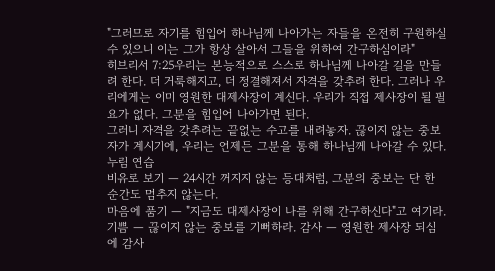"그러므로 자기를 힘입어 하나님께 나아가는 자들을 온전히 구원하실 수 있으니 이는 그가 항상 살아서 그들을 위하여 간구하심이라"
히브리서 7:25우리는 본능적으로 스스로 하나님께 나아갈 길을 만들려 한다. 더 거룩해지고, 더 정결해져서 자격을 갖추려 한다. 그러나 우리에게는 이미 영원한 대제사장이 계신다. 우리가 직접 제사장이 될 필요가 없다. 그분을 힘입어 나아가면 된다.
그러니 자격을 갖추려는 끝없는 수고를 내려놓자. 끊이지 않는 중보자가 계시기에, 우리는 언제든 그분을 통해 하나님께 나아갈 수 있다.
누림 연습
비유로 보기 — 24시간 꺼지지 않는 등대처럼, 그분의 중보는 단 한 순간도 멈추지 않는다.
마음에 품기 — "지금도 대제사장이 나를 위해 간구하신다"고 여기라.
기쁨 — 끊이지 않는 중보를 기뻐하라. 감사 — 영원한 제사장 되심에 감사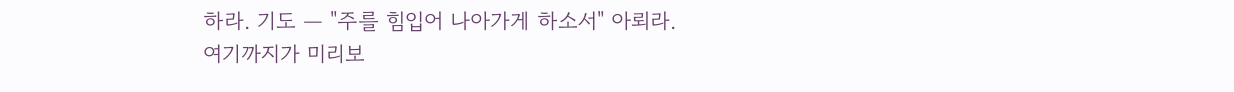하라. 기도 — "주를 힘입어 나아가게 하소서" 아뢰라.
여기까지가 미리보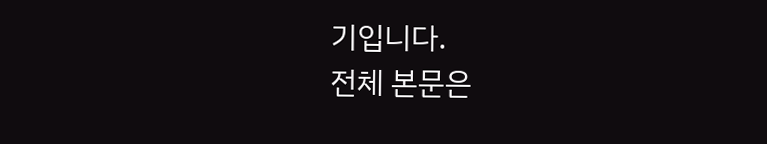기입니다.
전체 본문은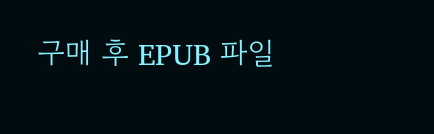구매 후 EPUB 파일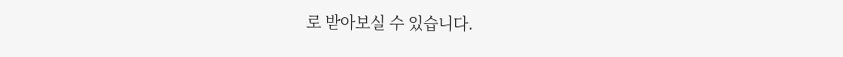로 받아보실 수 있습니다.